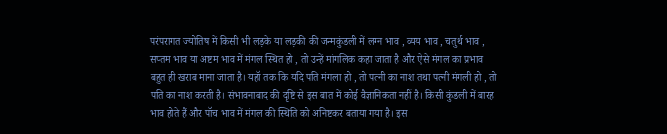परंपरागत ज्योतिष में किसी भी लड़के या लड़की की जन्मकुंडली में लग्न भाव , व्यय भाव , चतुर्थ भाव , सप्तम भाव या अष्टम भाव में मंगल स्थित हो , तो उन्हें मांगलिक कहा जाता है और ऐसे मंगल का प्रभाव बहुत ही खराब माना जाता है। यहॉ तक कि यदि पति मंगला हो , तो पत्नी का नाश तथा पत्नी मंगली हो , तो पति का नाश करती है। संभावनाबाद की दृष्टि से इस बात में कोई वैज्ञानिकता नहीं है। किसी कुंडली में बारह भाव होते हैं और पॉच भाव में मंगल की स्थिति को अनिष्टकर बताया गया है। इस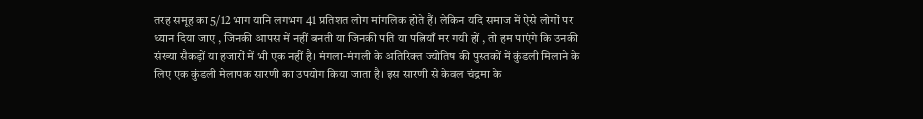तरह समूह का 5/12 भाग यानि लगभग 41 प्रतिशत लोग मांगलिक होते हैं। लेकिन यदि समाज में ऐसे लोगों पर ध्यान दिया जाए , जिनकी आपस में नहीं बनती या जिनकी पति या पत्नियाँ मर गयी हों , तो हम पाएंगे कि उनकी संख्या सैकड़ों या हजारों में भी एक नहीं है। मंगला-मंगली के अतिरिक्त ज्योतिष की पुस्तकों में कुंडली मिलाने के लिए एक कुंडली मेलापक सारणी का उपयोग किया जाता है। इस सारणी से केवल चंद्रमा के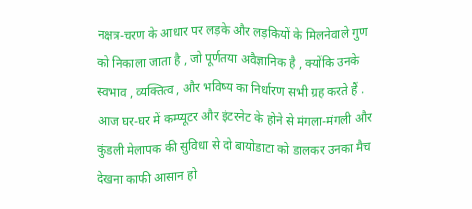नक्षत्र-चरण के आधार पर लड़के और लड़कियों के मिलनेवाले गुण को निकाला जाता है , जो पूर्णतया अवैज्ञानिक है , क्योंकि उनके स्वभाव , व्यक्तित्व , और भविष्य का निर्धारण सभी ग्रह करते हैं . आज घर-घर में कम्प्यूटर और इंटरनेट के होने से मंगला-मंगली और कुंडली मेलापक की सुविधा से दो बायोडाटा को डालकर उनका मैच देखना काफी आसान हो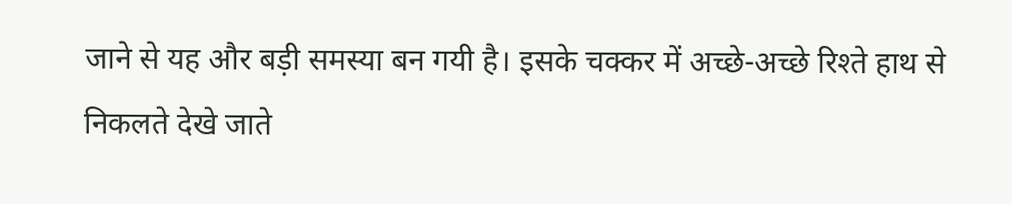जाने से यह और बड़ी समस्या बन गयी है। इसके चक्कर में अच्छे-अच्छे रिश्ते हाथ से निकलते देखे जाते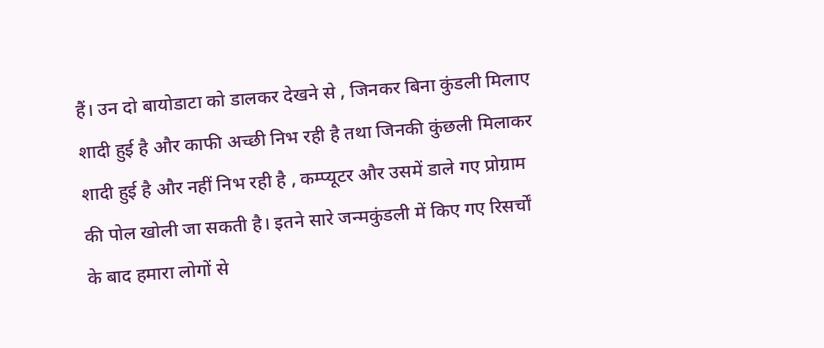हैं। उन दो बायोडाटा को डालकर देखने से , जिनकर बिना कुंडली मिलाए शादी हुई है और काफी अच्छी निभ रही है तथा जिनकी कुंछली मिलाकर शादी हुई है और नहीं निभ रही है , कम्प्यूटर और उसमें डाले गए प्रोग्राम की पोल खोली जा सकती है। इतने सारे जन्मकुंडली में किए गए रिसर्चों के बाद हमारा लोगों से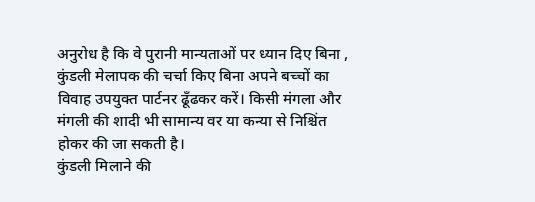अनुरोध है कि वे पुरानी मान्यताओं पर ध्यान दिए बिना , कुंडली मेलापक की चर्चा किए बिना अपने बच्चों का विवाह उपयुक्त पार्टनर ढूँढकर करें। किसी मंगला और मंगली की शादी भी सामान्य वर या कन्या से निश्चिंत होकर की जा सकती है।
कुंडली मिलाने की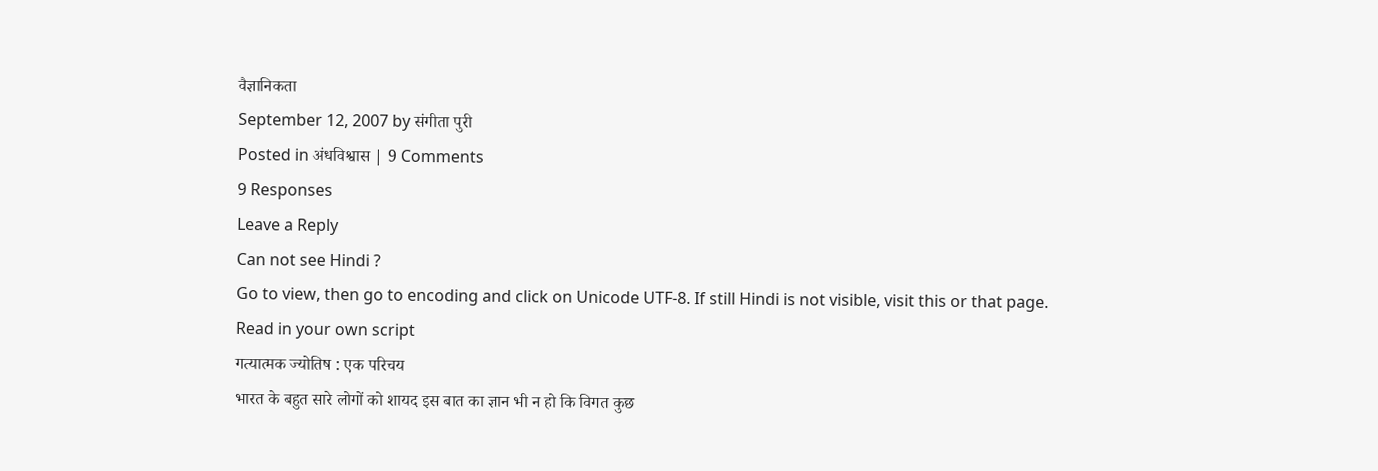वैज्ञानिकता
September 12, 2007 by संगीता पुरी
Posted in अंधविश्वास | 9 Comments
9 Responses
Leave a Reply
Can not see Hindi ?
Go to view, then go to encoding and click on Unicode UTF-8. If still Hindi is not visible, visit this or that page.
Read in your own script
गत्यात्मक ज्योतिष : एक परिचय
भारत के बहुत सारे लोगों को शायद इस बात का ज्ञान भी न हो कि विगत कुछ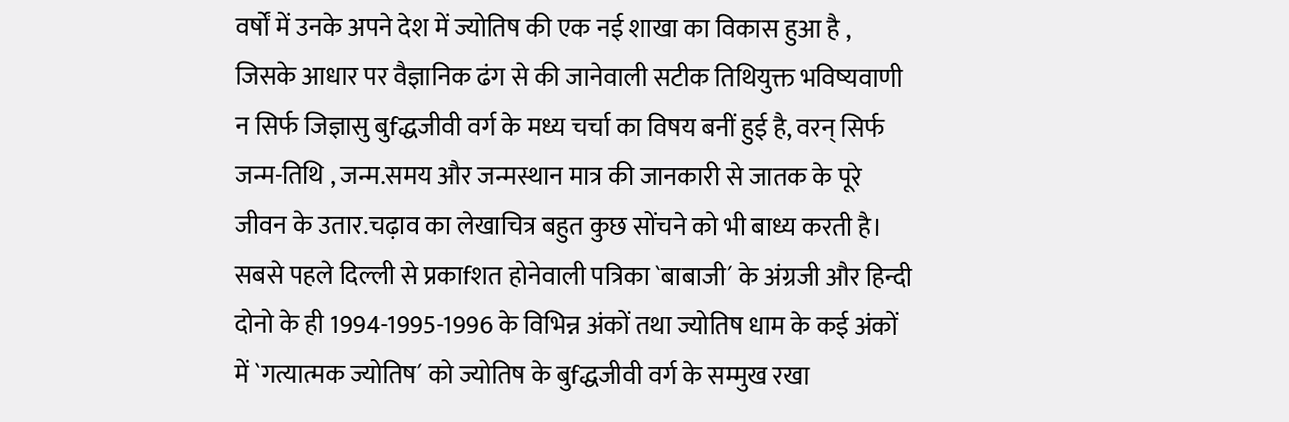वर्षों में उनके अपने देश में ज्योतिष की एक नई शाखा का विकास हुआ है , जिसके आधार पर वैज्ञानिक ढंग से की जानेवाली सटीक तिथियुक्त भविष्यवाणी न सिर्फ जिज्ञासु बुfद्धजीवी वर्ग के मध्य चर्चा का विषय बनीं हुई है, वरन् सिर्फ जन्म-तिथि , जन्म.समय और जन्मस्थान मात्र की जानकारी से जातक के पूरे जीवन के उतार.चढ़ाव का लेखाचित्र बहुत कुछ सोंचने को भी बाध्य करती है। सबसे पहले दिल्ली से प्रकाfशत होनेवाली पत्रिका `बाबाजी´ के अंग्रजी और हिन्दी दोनो के ही 1994-1995-1996 के विभिन्न अंकों तथा ज्योतिष धाम के कई अंकों में `गत्यात्मक ज्योतिष´ को ज्योतिष के बुfद्धजीवी वर्ग के सम्मुख रखा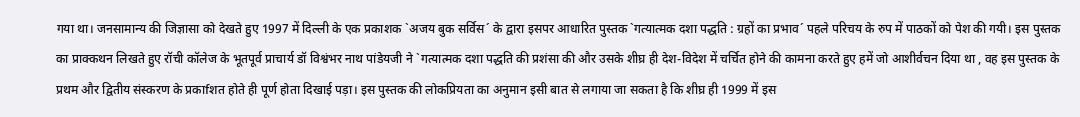गया था। जनसामान्य की जिज्ञासा को देखते हुए 1997 में दिल्ली के एक प्रकाशक `अजय बुक सर्विस´ के द्वारा इसपर आधारित पुस्तक `गत्यात्मक दशा पद्धति : ग्रहों का प्रभाव´ पहले परिचय के रुप में पाठकों को पेश की गयी। इस पुस्तक का प्राक्कथन लिखते हुए रॉची कॉलेज के भूतपूर्व प्राचार्य डॉ विश्वंभर नाथ पांडेयजी ने `गत्यात्मक दशा पद्धति की प्रशंसा की और उसके शीघ्र ही देश-विदेश में चर्चित होने की कामना करते हुए हमें जो आशीर्वचन दिया था , वह इस पुस्तक के प्रथम और द्वितीय संस्करण के प्रकाfशत होते ही पूर्ण होता दिखाई पड़ा। इस पुस्तक की लोकप्रियता का अनुमान इसी बात से लगाया जा सकता है कि शीघ्र ही 1999 में इस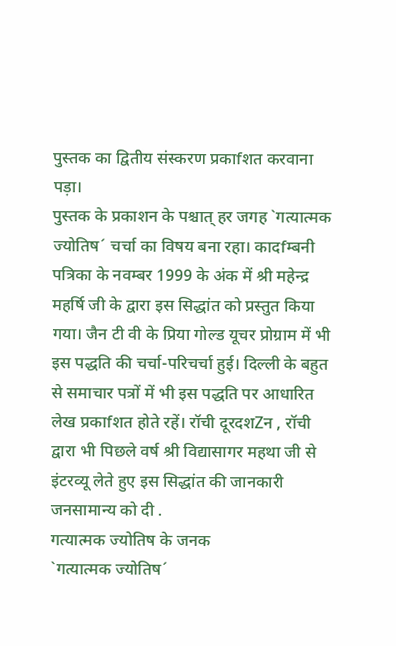पुस्तक का द्वितीय संस्करण प्रकाfशत करवाना पड़ा।
पुस्तक के प्रकाशन के पश्चात् हर जगह `गत्यात्मक ज्योतिष´ चर्चा का विषय बना रहा। कादfम्बनी पत्रिका के नवम्बर 1999 के अंक में श्री महेन्द्र महर्षि जी के द्वारा इस सिद्धांत को प्रस्तुत किया गया। जैन टी वी के प्रिया गोल्ड यूचर प्रोग्राम में भी इस पद्धति की चर्चा-परिचर्चा हुई। दिल्ली के बहुत से समाचार पत्रों में भी इस पद्धति पर आधारित लेख प्रकाfशत होते रहें। रॉची दूरदशZन , रॉची द्वारा भी पिछले वर्ष श्री विद्यासागर महथा जी से इंटरव्यू लेते हुए इस सिद्धांत की जानकारी जनसामान्य को दी .
गत्यात्मक ज्योतिष के जनक
`गत्यात्मक ज्योतिष´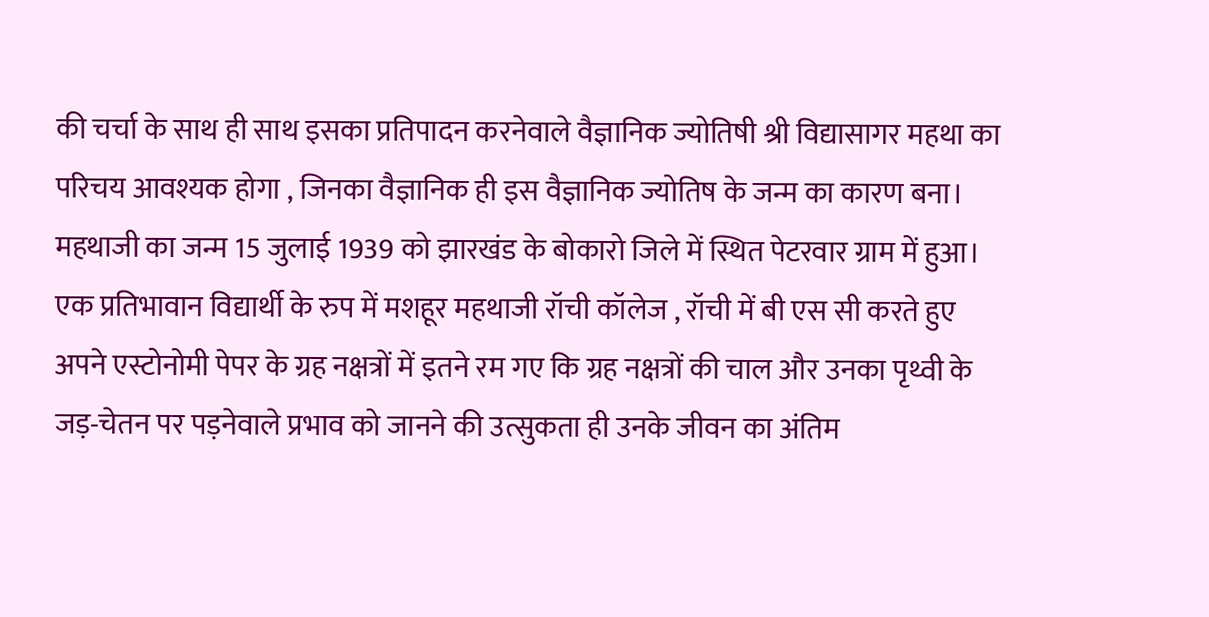की चर्चा के साथ ही साथ इसका प्रतिपादन करनेवाले वैज्ञानिक ज्योतिषी श्री विद्यासागर महथा का परिचय आवश्यक होगा , जिनका वैज्ञानिक ही इस वैज्ञानिक ज्योतिष के जन्म का कारण बना। महथाजी का जन्म 15 जुलाई 1939 को झारखंड के बोकारो जिले में स्थित पेटरवार ग्राम में हुआ। एक प्रतिभावान विद्यार्थी के रुप में मशहूर महथाजी रॉची कॉलेज , रॉची में बी एस सी करते हुए अपने एस्टोनोमी पेपर के ग्रह नक्षत्रों में इतने रम गए कि ग्रह नक्षत्रों की चाल और उनका पृथ्वी के जड़-चेतन पर पड़नेवाले प्रभाव को जानने की उत्सुकता ही उनके जीवन का अंतिम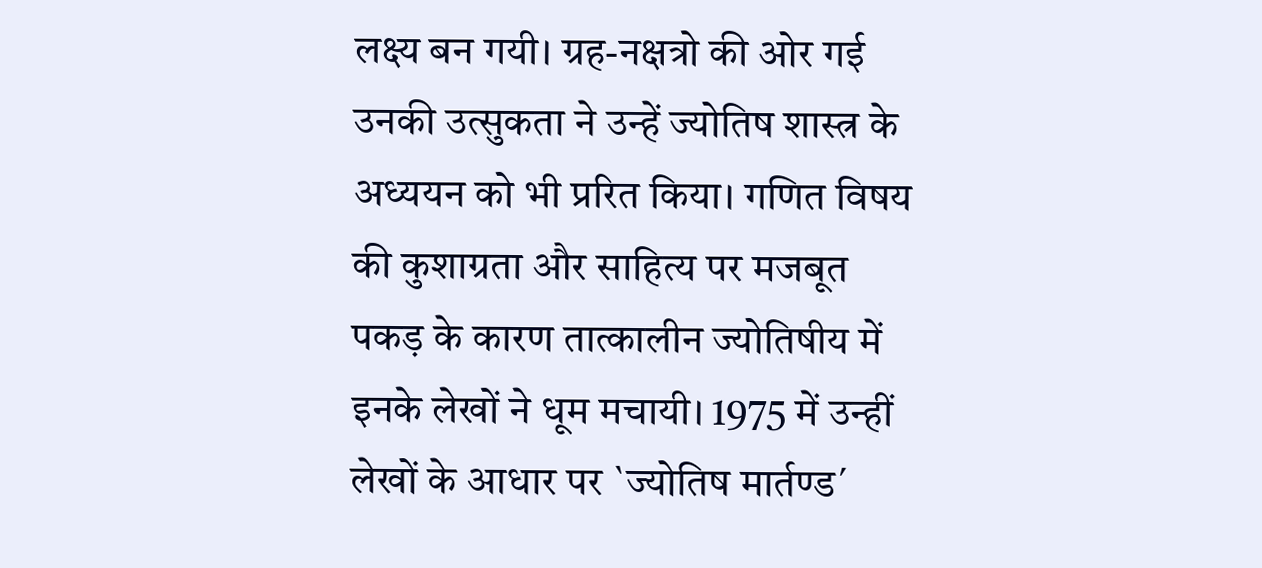लक्ष्य बन गयी। ग्रह-नक्षत्रो की ओर गई उनकी उत्सुकता ने उन्हें ज्योतिष शास्त्र के अध्ययन को भी प्ररित किया। गणित विषय की कुशाग्रता और साहित्य पर मजबूत पकड़ के कारण तात्कालीन ज्योतिषीय में इनके लेखों ने धूम मचायी। 1975 में उन्हीं लेखों के आधार पर `ज्योतिष मार्तण्ड´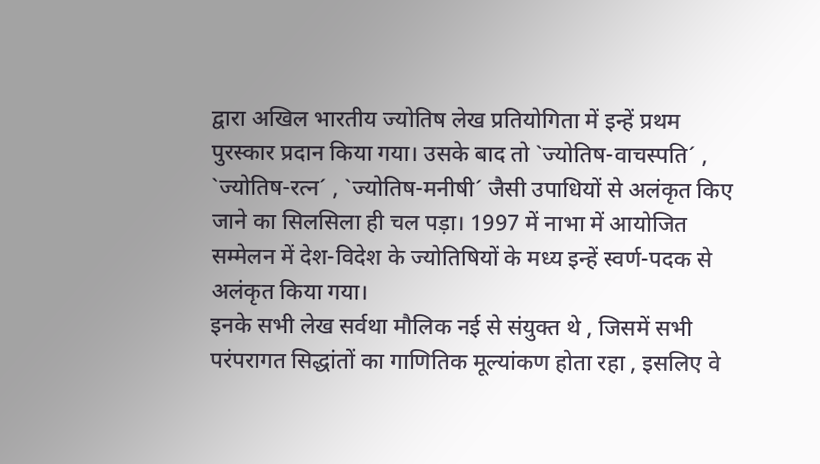द्वारा अखिल भारतीय ज्योतिष लेख प्रतियोगिता में इन्हें प्रथम पुरस्कार प्रदान किया गया। उसके बाद तो `ज्योतिष-वाचस्पति´ , `ज्योतिष-रत्न´ , `ज्योतिष-मनीषी´ जैसी उपाधियों से अलंकृत किए जाने का सिलसिला ही चल पड़ा। 1997 में नाभा में आयोजित सम्मेलन में देश-विदेश के ज्योतिषियों के मध्य इन्हें स्वर्ण-पदक से अलंकृत किया गया।
इनके सभी लेख सर्वथा मौलिक नई से संयुक्त थे , जिसमें सभी परंपरागत सिद्धांतों का गाणितिक मूल्यांकण होता रहा , इसलिए वे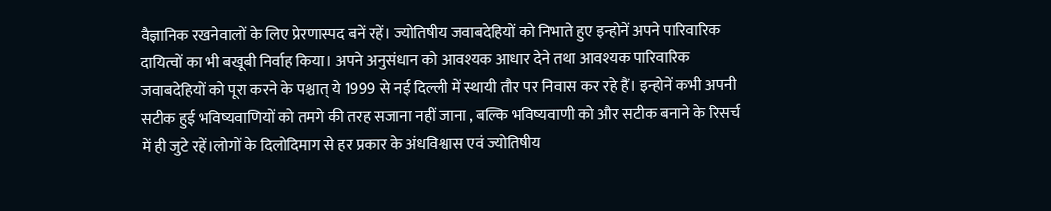वैज्ञानिक रखनेवालों के लिए प्रेरणास्पद बनें रहें। ज्योतिषीय जवाबदेहियों को निभाते हुए इन्होनें अपने पारिवारिक दायित्वों का भी बखूबी निर्वाह किया। अपने अनुसंधान को आवश्यक आधार देने तथा आवश्यक पारिवारिक जवाबदेहियों को पूरा करने के पश्चात् ये 1999 से नई दिल्ली में स्थायी तौर पर निवास कर रहे हैं। इन्होनें कभी अपनी सटीक हुई भविष्यवाणियों को तमगे की तरह सजाना नहीं जाना , बल्कि भविष्यवाणी को और सटीक बनाने के रिसर्च में ही जुटे रहें।लोगों के दिलोदिमाग से हर प्रकार के अंधविश्वास एवं ज्योतिषीय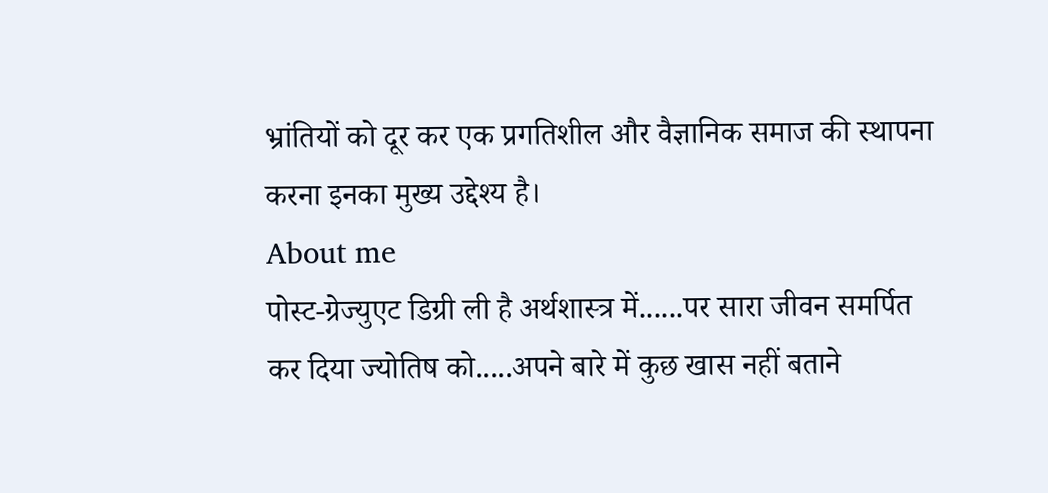भ्रांतियों को दूर कर एक प्रगतिशील और वैज्ञानिक समाज की स्थापना करना इनका मुख्य उद्देश्य है।
About me
पोस्ट-ग्रेज्युएट डिग्री ली है अर्थशास्त्र में......पर सारा जीवन समर्पित कर दिया ज्योतिष को.....अपने बारे में कुछ खास नहीं बताने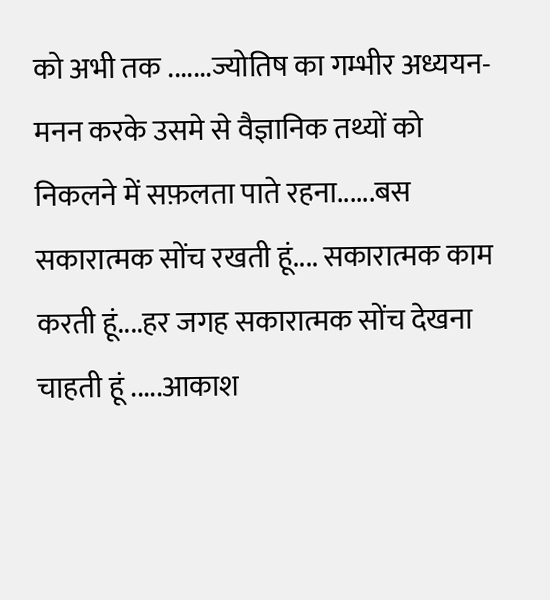को अभी तक .......ज्योतिष का गम्भीर अध्ययन-मनन करके उसमे से वैज्ञानिक तथ्यों को निकलने में सफ़लता पाते रहना......बस सकारात्मक सोंच रखती हूं.... सकारात्मक काम करती हूं....हर जगह सकारात्मक सोंच देखना चाहती हूं .....आकाश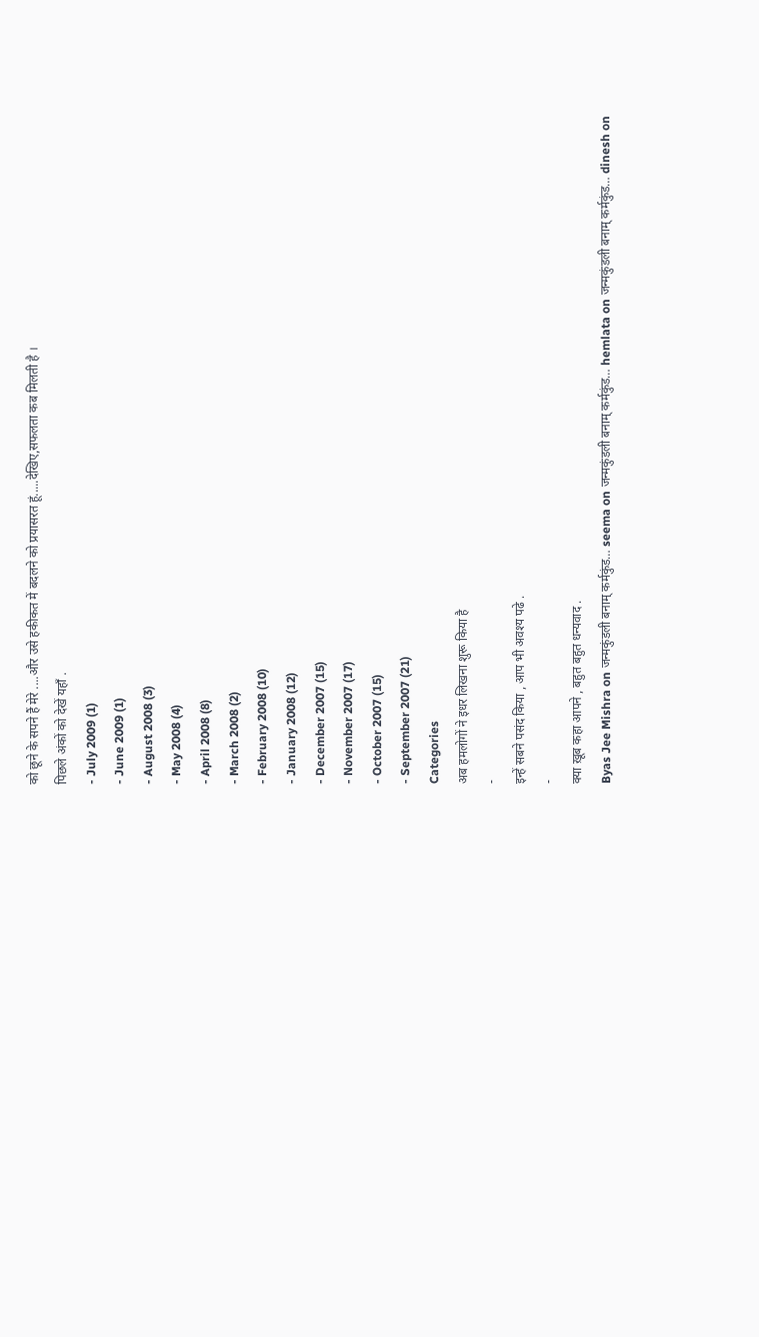को छूने के सपने हैं मेरे ....और उसे हकीकत में बदलने को प्रयासरत हूं.....देखिए,सफलता कब मिलती है ।
पिछले अंकों को देखें यहाँ .
- July 2009 (1)
- June 2009 (1)
- August 2008 (3)
- May 2008 (4)
- April 2008 (8)
- March 2008 (2)
- February 2008 (10)
- January 2008 (12)
- December 2007 (15)
- November 2007 (17)
- October 2007 (15)
- September 2007 (21)
Categories
अब हमलोगों ने इधर लिखना शुरू किया है
-
इन्हें सबने पसंद किया , आप भी अवश्य पढे .
-
क्या ख़ूब कहा आपने , बहुत बहुत धन्यवाद .
Byas Jee Mishra on जन्मकुंडली बनाम् कर्मकुंड… seema on जन्मकुंडली बनाम् कर्मकुंड… hemlata on जन्मकुंडली बनाम् कर्मकुंड… dinesh on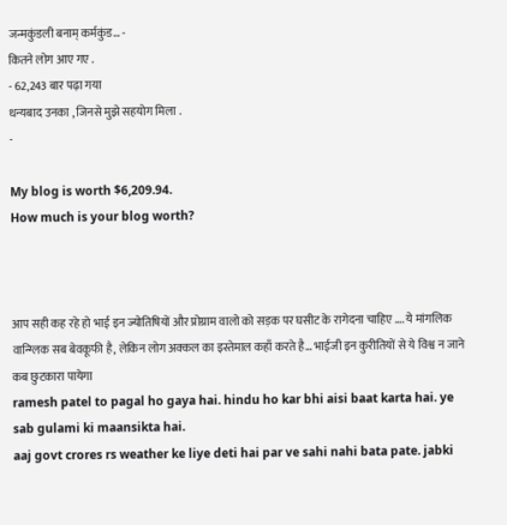जन्मकुंडली बनाम् कर्मकुंड… -
कितने लोग आए गए .
- 62,243 बार पढ़ा गया
धन्यबाद उनका , जिनसे मुझे सहयोग मिला .
-

My blog is worth $6,209.94.
How much is your blog worth?



आप सही कह रहे हो भाई इन ज्योतिषियों और प्रोग्राम वालो को सड़क पर घसीट के रागेदना चाहिए …. ये मांगलिक वान्ग्लिक सब बेवकूफी है, लेकिन लोग अक्कल का इस्तेमाल कहाँ करते है… भाईजी इन कुरीतियों से ये विश्व न जाने कब छुटकारा पायेगा
ramesh patel to pagal ho gaya hai. hindu ho kar bhi aisi baat karta hai. ye sab gulami ki maansikta hai.
aaj govt crores rs weather ke liye deti hai par ve sahi nahi bata pate. jabki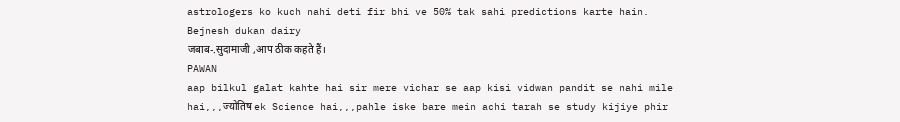astrologers ko kuch nahi deti fir bhi ve 50% tak sahi predictions karte hain.
Bejnesh dukan dairy
जबाब-.सुदामाजी ,आप ठीक कहते हैं।
PAWAN
aap bilkul galat kahte hai sir mere vichar se aap kisi vidwan pandit se nahi mile hai,,,ज्योतिष ek Science hai,,,pahle iske bare mein achi tarah se study kijiye phir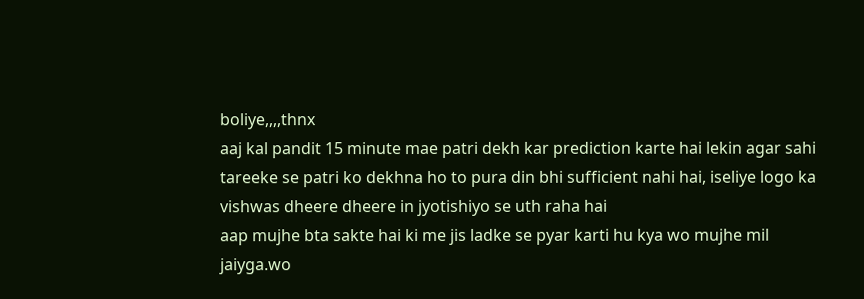boliye,,,,thnx
aaj kal pandit 15 minute mae patri dekh kar prediction karte hai lekin agar sahi tareeke se patri ko dekhna ho to pura din bhi sufficient nahi hai, iseliye logo ka vishwas dheere dheere in jyotishiyo se uth raha hai
aap mujhe bta sakte hai ki me jis ladke se pyar karti hu kya wo mujhe mil jaiyga.wo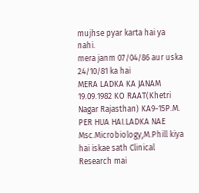mujhse pyar karta hai ya nahi.
mera janm 07/04/86 aur uska 24/10/81 ka hai
MERA LADKA KA JANAM 19.09.1982 KO RAAT(Khetri Nagar Rajasthan) KA9-15P.M. PER HUA HAI.LADKA NAE Msc.Microbiology,M.Phill kiya hai iskae sath Clinical Research mai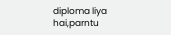diploma liya hai,parntu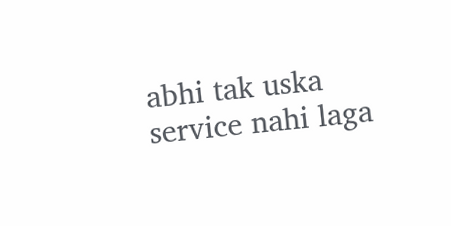abhi tak uska service nahi laga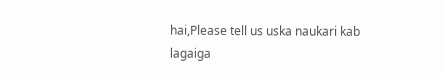hai,Please tell us uska naukari kab lagaiga